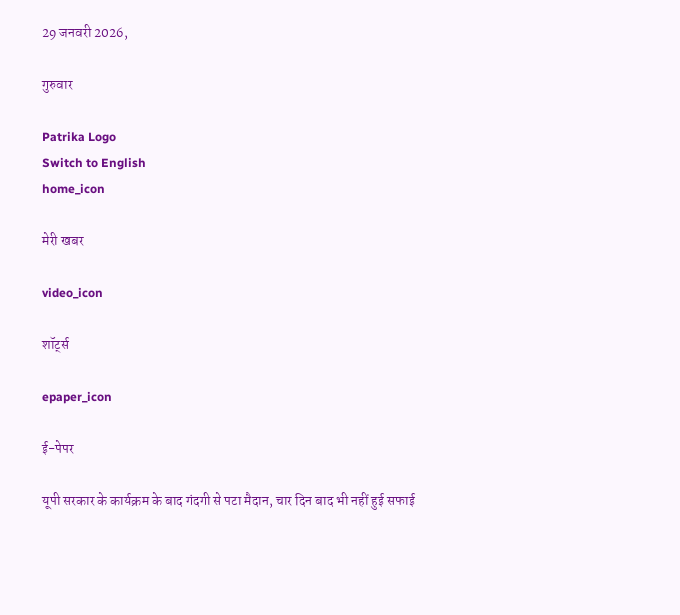29 जनवरी 2026,

गुरुवार

Patrika Logo
Switch to English
home_icon

मेरी खबर

video_icon

शॉर्ट्स

epaper_icon

ई-पेपर

यूपी सरकार के कार्यक्रम के बाद गंदगी से पटा मैदान, चार दिन बाद भी नहीं हुई सफाई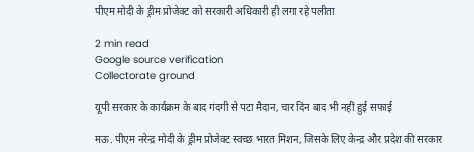पीएम मोदी के ड्रीम प्रोजेक्ट को सरकारी अधिकारी ही लगा रहे पलीता

2 min read
Google source verification
Collectorate ground

यूपी सरकार के कार्यक्रम के बाद गंदगी से पटा मैदान, चार दिन बाद भी नहीं हुई सफाई

मऊ. पीएम नरेन्द्र मोदी के ड्रीम प्रोजेक्ट स्वच्छ भारत मिशन, जिसके लिए केन्द्र और प्रदेश की सरकार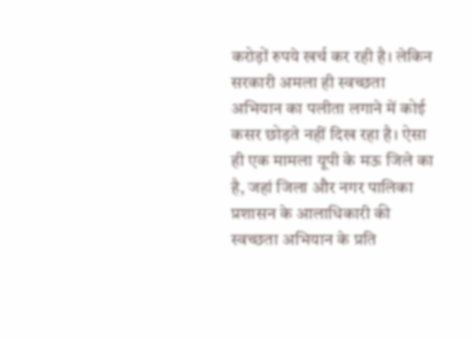करोड़ों रुपये खर्च कर रही है। लेकिन सरकारी अमला ही स्वच्छता अभियान का पलीता लगाने में कोई कसर छोड़ते नहीं दिख रहा है। ऐसा ही एक मामला यूपी के मऊ जिले का है, जहां जिला और नगर पालिका प्रशासन के आलाधिकारी की स्वच्छता अभियान के प्रति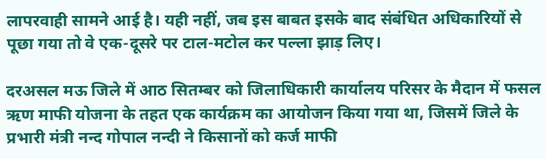लापरवाही सामने आई है। यही नहीं, जब इस बाबत इसके बाद संबंधित अधिकारियों से पूछा गया तो वे एक-दूसरे पर टाल-मटोल कर पल्ला झाड़ लिए।

दरअसल मऊ जिले में आठ सितम्बर को जिलाधिकारी कार्यालय परिसर के मैदान में फसल ऋण माफी योजना के तहत एक कार्यक्रम का आयोजन किया गया था, जिसमें जिले के प्रभारी मंत्री नन्द गोपाल नन्दी ने किसानों को कर्ज माफी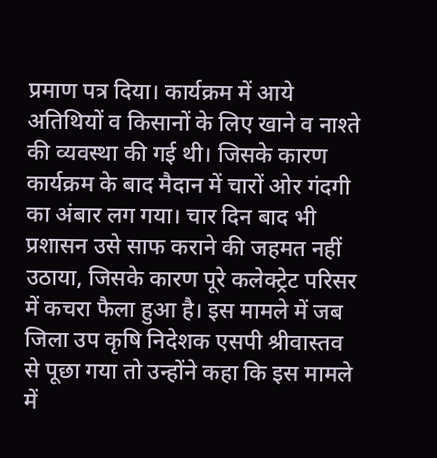प्रमाण पत्र दिया। कार्यक्रम में आये अतिथियों व किसानों के लिए खाने व नाश्ते की व्यवस्था की गई थी। जिसके कारण कार्यक्रम के बाद मैदान में चारों ओर गंदगी का अंबार लग गया। चार दिन बाद भी प्रशासन उसे साफ कराने की जहमत नहीं उठाया, जिसके कारण पूरे कलेक्ट्रेट परिसर में कचरा फैला हुआ है। इस मामले में जब जिला उप कृषि निदेशक एसपी श्रीवास्तव से पूछा गया तो उन्होंने कहा कि इस मामले में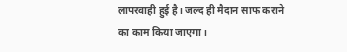लापरवाही हुई है। जल्द ही मैदान साफ कराने का काम किया जाएगा।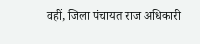वहीं, जिला पंचायत राज अधिकारी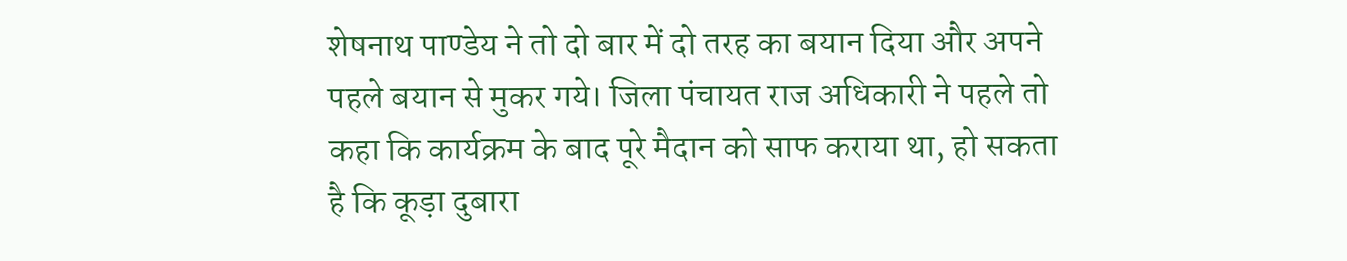शेषनाथ पाण्डेय ने तो दो बार में दो तरह का बयान दिया और अपने पहले बयान से मुकर गये। जिला पंचायत राज अधिकारी ने पहले तो कहा कि कार्यक्रम के बाद पूरे मैदान को साफ कराया था, हो सकता है कि कूड़ा दुबारा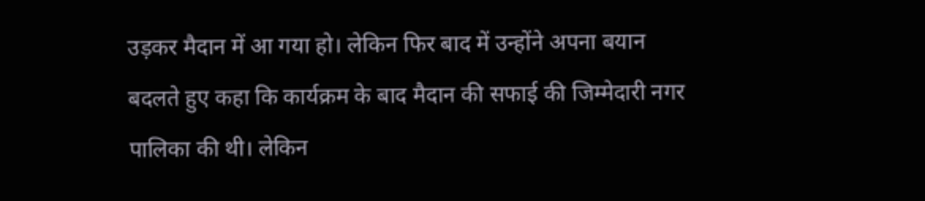उड़कर मैदान में आ गया हो। लेकिन फिर बाद में उन्होंने अपना बयान बदलते हुए कहा कि कार्यक्रम के बाद मैदान की सफाई की जिम्मेदारी नगर पालिका की थी। लेकिन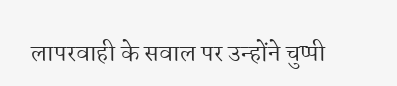लापरवाही के सवाल पर उन्होंने चुप्पी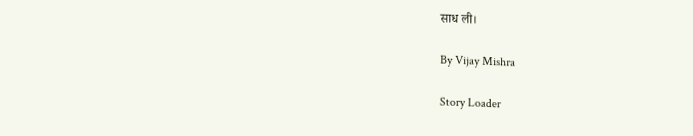साध ली।

By Vijay Mishra

Story Loader